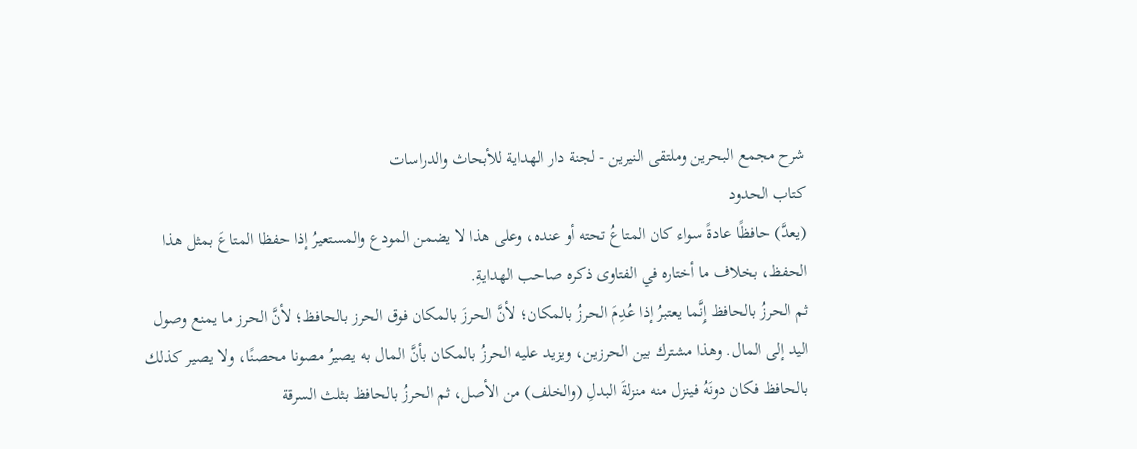شرح مجمع البحرين وملتقى النيرين - لجنة دار الهداية للأبحاث والدراسات
كتاب الحدود
(يعدَّ) حافظًا عادةً سواء كان المتاعُ تحته أو عنده، وعلى هذا لا يضمن المودع والمستعيرُ إذا حفظا المتاعَ بمثل هذا الحفظ، بخلاف ما أختاره في الفتاوى ذكره صاحب الهدايةِ.
ثم الحرزُ بالحافظ إِنَّما يعتبرُ إذا عُدِمَ الحرزُ بالمكان؛ لأنَّ الحرزَ بالمكان فوق الحرز بالحافظ؛ لأنَّ الحرز ما يمنع وصول اليد إلى المال. وهذا مشترك بين الحرزين، ويزيد عليه الحرزُ بالمكان بأنَّ المال به يصيرُ مصونا محصنًا، ولا يصير كذلك بالحافظ فكان دونَهُ فينزل منه منزلةَ البدلِ (والخلف) من الأصل، ثم الحرزُ بالحافظ بثلث السرقة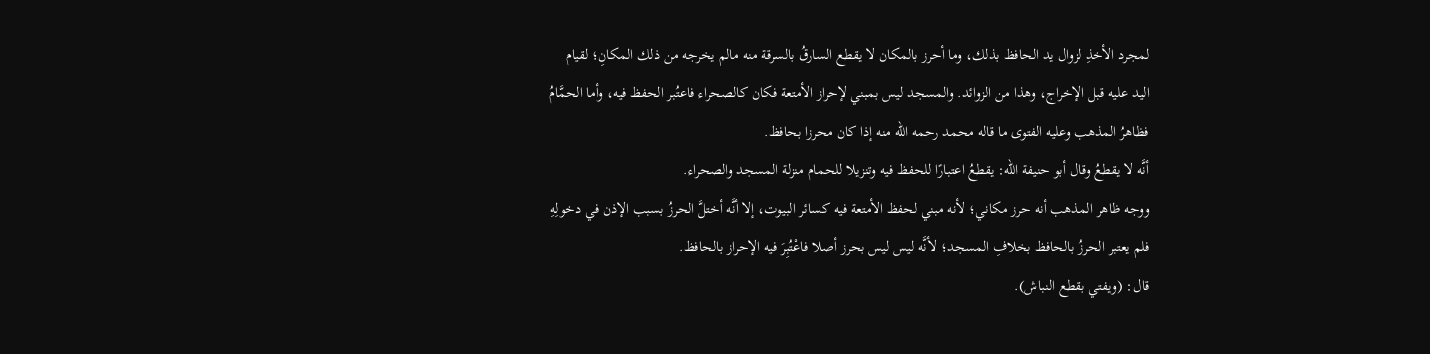لمجرد الأخذِ لزوال يد الحافظ بذلك، وما أحرز بالمكان لا يقطع السارقُ بالسرقة منه مالم يخرجه من ذلك المكانِ؛ لقيام اليد عليه قبل الإخراج، وهذا من الزوائد. والمسجد ليس بمبني لإحراز الأمتعة فكان كالصحراء فاعتُبر الحفظ فيه، وأما الحمَّامُ فظاهرُ المذهب وعليه الفتوى ما قاله محمد رحمه الله منه إذا كان محرزا بحافظ.
أنَّه لا يقطعُ وقال أبو حنيفة الله: يقطعُ اعتبارًا للحفظ فيه وتنزيلا للحمام منزلة المسجد والصحراء.
ووجه ظاهر المذهب أنه حرز مكاني؛ لأنه مبني لحفظ الأمتعة فيه كسائر البيوت، إلا أنَّه أختلَّ الحرزُ بسبب الإذن في دخولِهِ فلم يعتبر الحرزُ بالحافظ بخلافِ المسجد؛ لأنَّه ليس ليس بحرز أصلا فاعْتُبِرَ فيه الإحراز بالحافظ.
قال: (ويفتي بقطع النباش).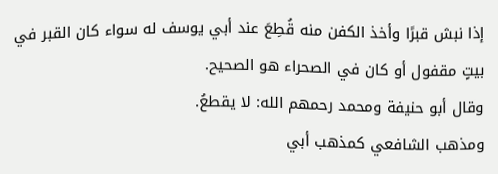إذا نبش قبرًا وأخذ الكفن منه قُطِعَ عند أبي يوسف له سواء كان القبر في بيتٍ مقفول أو كان في الصحراء هو الصحيح.
وقال أبو حنيفة ومحمد رحمهم الله: لا يقطعُ.
ومذهب الشافعي كمذهب أبي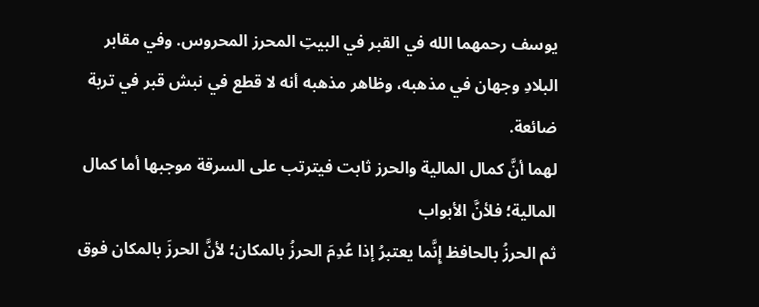يوسف رحمهما الله في القبر في البيتِ المحرز المحروس. وفي مقابر البلادِ وجهان في مذهبه، وظاهر مذهبه أنه لا قطع في نبش قبر في تربة ضائعة.
لهما أنَّ كمال المالية والحرز ثابت فيترتب على السرقة موجبها أما كمال المالية؛ فلأنَّ الأبواب
ثم الحرزُ بالحافظ إِنَّما يعتبرُ إذا عُدِمَ الحرزُ بالمكان؛ لأنَّ الحرزَ بالمكان فوق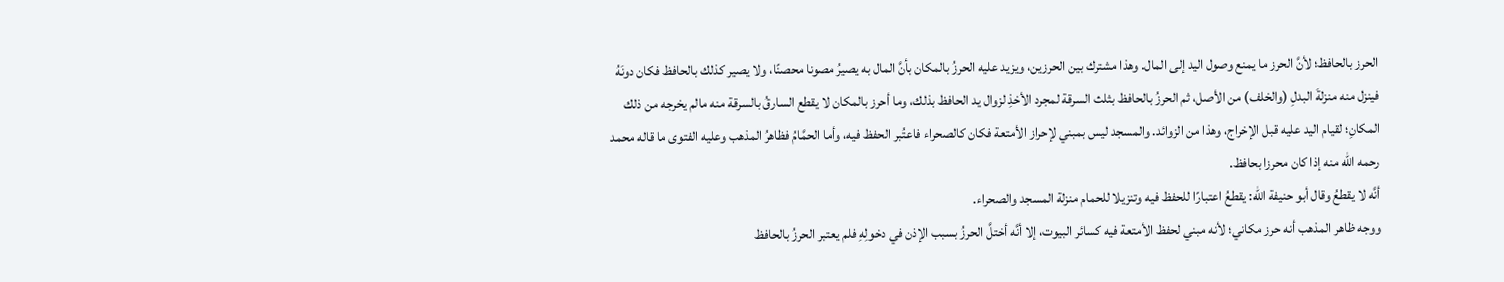الحرز بالحافظ؛ لأنَّ الحرز ما يمنع وصول اليد إلى المال. وهذا مشترك بين الحرزين، ويزيد عليه الحرزُ بالمكان بأنَّ المال به يصيرُ مصونا محصنًا، ولا يصير كذلك بالحافظ فكان دونَهُ فينزل منه منزلةَ البدلِ (والخلف) من الأصل، ثم الحرزُ بالحافظ بثلث السرقة لمجرد الأخذِ لزوال يد الحافظ بذلك، وما أحرز بالمكان لا يقطع السارقُ بالسرقة منه مالم يخرجه من ذلك المكانِ؛ لقيام اليد عليه قبل الإخراج، وهذا من الزوائد. والمسجد ليس بمبني لإحراز الأمتعة فكان كالصحراء فاعتُبر الحفظ فيه، وأما الحمَّامُ فظاهرُ المذهب وعليه الفتوى ما قاله محمد رحمه الله منه إذا كان محرزا بحافظ.
أنَّه لا يقطعُ وقال أبو حنيفة الله: يقطعُ اعتبارًا للحفظ فيه وتنزيلا للحمام منزلة المسجد والصحراء.
ووجه ظاهر المذهب أنه حرز مكاني؛ لأنه مبني لحفظ الأمتعة فيه كسائر البيوت، إلا أنَّه أختلَّ الحرزُ بسبب الإذن في دخولِهِ فلم يعتبر الحرزُ بالحافظ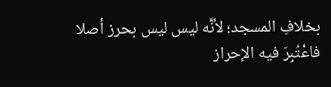بخلافِ المسجد؛ لأنَّه ليس ليس بحرز أصلا فاعْتُبِرَ فيه الإحراز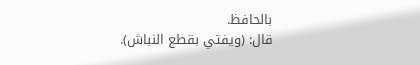بالحافظ.
قال: (ويفتي بقطع النباش).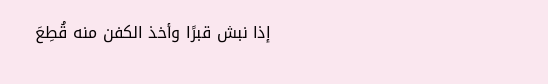إذا نبش قبرًا وأخذ الكفن منه قُطِعَ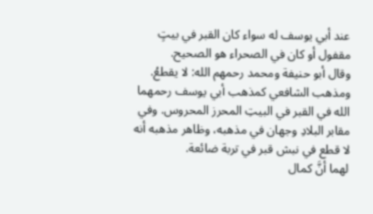عند أبي يوسف له سواء كان القبر في بيتٍ مقفول أو كان في الصحراء هو الصحيح.
وقال أبو حنيفة ومحمد رحمهم الله: لا يقطعُ.
ومذهب الشافعي كمذهب أبي يوسف رحمهما الله في القبر في البيتِ المحرز المحروس. وفي مقابر البلادِ وجهان في مذهبه، وظاهر مذهبه أنه لا قطع في نبش قبر في تربة ضائعة.
لهما أنَّ كمال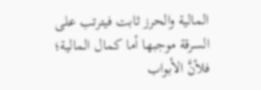المالية والحرز ثابت فيترتب على السرقة موجبها أما كمال المالية؛ فلأنَّ الأبواب